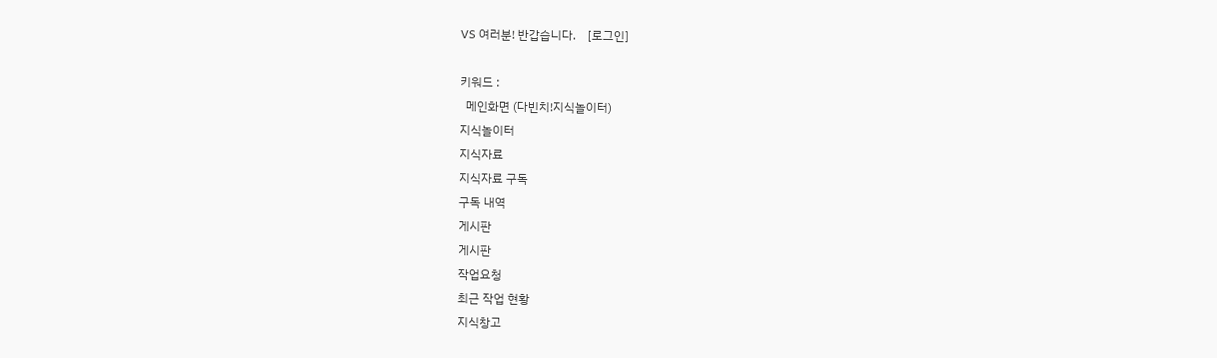VS 여러분! 반갑습니다.    [로그인]

키워드 :
  메인화면 (다빈치!지식놀이터)
지식놀이터
지식자료
지식자료 구독
구독 내역
게시판
게시판
작업요청
최근 작업 현황
지식창고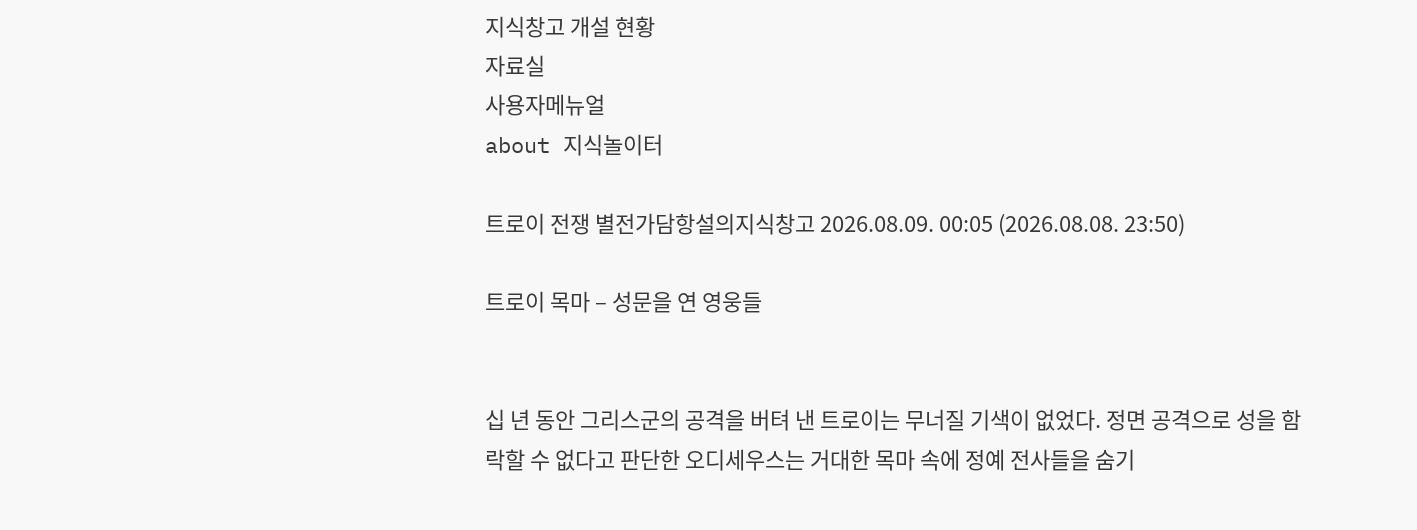지식창고 개설 현황
자료실
사용자메뉴얼
about 지식놀이터

트로이 전쟁 별전가담항설의지식창고 2026.08.09. 00:05 (2026.08.08. 23:50)

트로이 목마 – 성문을 연 영웅들


십 년 동안 그리스군의 공격을 버텨 낸 트로이는 무너질 기색이 없었다. 정면 공격으로 성을 함락할 수 없다고 판단한 오디세우스는 거대한 목마 속에 정예 전사들을 숨기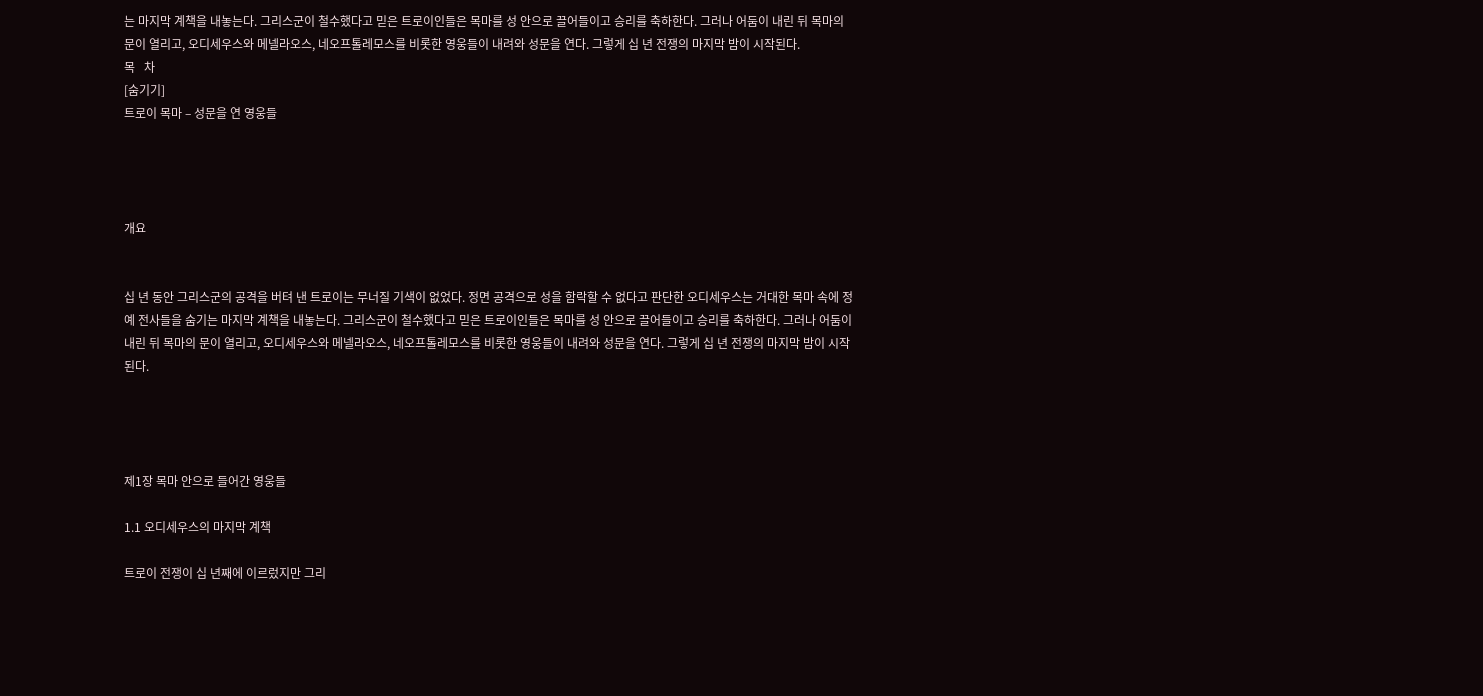는 마지막 계책을 내놓는다. 그리스군이 철수했다고 믿은 트로이인들은 목마를 성 안으로 끌어들이고 승리를 축하한다. 그러나 어둠이 내린 뒤 목마의 문이 열리고, 오디세우스와 메넬라오스, 네오프톨레모스를 비롯한 영웅들이 내려와 성문을 연다. 그렇게 십 년 전쟁의 마지막 밤이 시작된다.
목   차
[숨기기]
트로이 목마 – 성문을 연 영웅들




개요


십 년 동안 그리스군의 공격을 버텨 낸 트로이는 무너질 기색이 없었다. 정면 공격으로 성을 함락할 수 없다고 판단한 오디세우스는 거대한 목마 속에 정예 전사들을 숨기는 마지막 계책을 내놓는다. 그리스군이 철수했다고 믿은 트로이인들은 목마를 성 안으로 끌어들이고 승리를 축하한다. 그러나 어둠이 내린 뒤 목마의 문이 열리고, 오디세우스와 메넬라오스, 네오프톨레모스를 비롯한 영웅들이 내려와 성문을 연다. 그렇게 십 년 전쟁의 마지막 밤이 시작된다.




제1장 목마 안으로 들어간 영웅들

1.1 오디세우스의 마지막 계책

트로이 전쟁이 십 년째에 이르렀지만 그리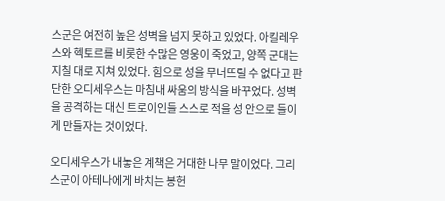스군은 여전히 높은 성벽을 넘지 못하고 있었다. 아킬레우스와 헥토르를 비롯한 수많은 영웅이 죽었고, 양쪽 군대는 지칠 대로 지쳐 있었다. 힘으로 성을 무너뜨릴 수 없다고 판단한 오디세우스는 마침내 싸움의 방식을 바꾸었다. 성벽을 공격하는 대신 트로이인들 스스로 적을 성 안으로 들이게 만들자는 것이었다.

오디세우스가 내놓은 계책은 거대한 나무 말이었다. 그리스군이 아테나에게 바치는 봉헌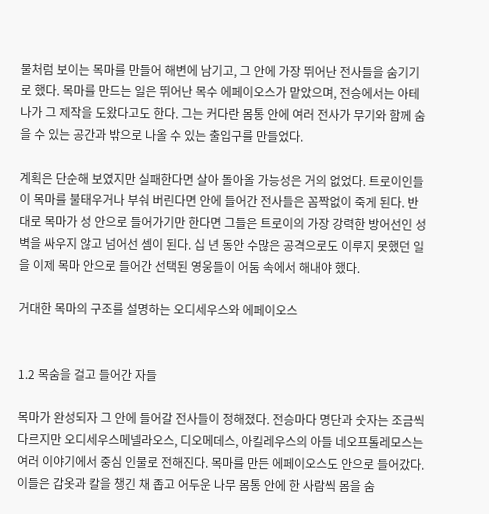물처럼 보이는 목마를 만들어 해변에 남기고, 그 안에 가장 뛰어난 전사들을 숨기기로 했다. 목마를 만드는 일은 뛰어난 목수 에페이오스가 맡았으며, 전승에서는 아테나가 그 제작을 도왔다고도 한다. 그는 커다란 몸통 안에 여러 전사가 무기와 함께 숨을 수 있는 공간과 밖으로 나올 수 있는 출입구를 만들었다.

계획은 단순해 보였지만 실패한다면 살아 돌아올 가능성은 거의 없었다. 트로이인들이 목마를 불태우거나 부숴 버린다면 안에 들어간 전사들은 꼼짝없이 죽게 된다. 반대로 목마가 성 안으로 들어가기만 한다면 그들은 트로이의 가장 강력한 방어선인 성벽을 싸우지 않고 넘어선 셈이 된다. 십 년 동안 수많은 공격으로도 이루지 못했던 일을 이제 목마 안으로 들어간 선택된 영웅들이 어둠 속에서 해내야 했다.

거대한 목마의 구조를 설명하는 오디세우스와 에페이오스


1.2 목숨을 걸고 들어간 자들

목마가 완성되자 그 안에 들어갈 전사들이 정해졌다. 전승마다 명단과 숫자는 조금씩 다르지만 오디세우스메넬라오스, 디오메데스, 아킬레우스의 아들 네오프톨레모스는 여러 이야기에서 중심 인물로 전해진다. 목마를 만든 에페이오스도 안으로 들어갔다. 이들은 갑옷과 칼을 챙긴 채 좁고 어두운 나무 몸통 안에 한 사람씩 몸을 숨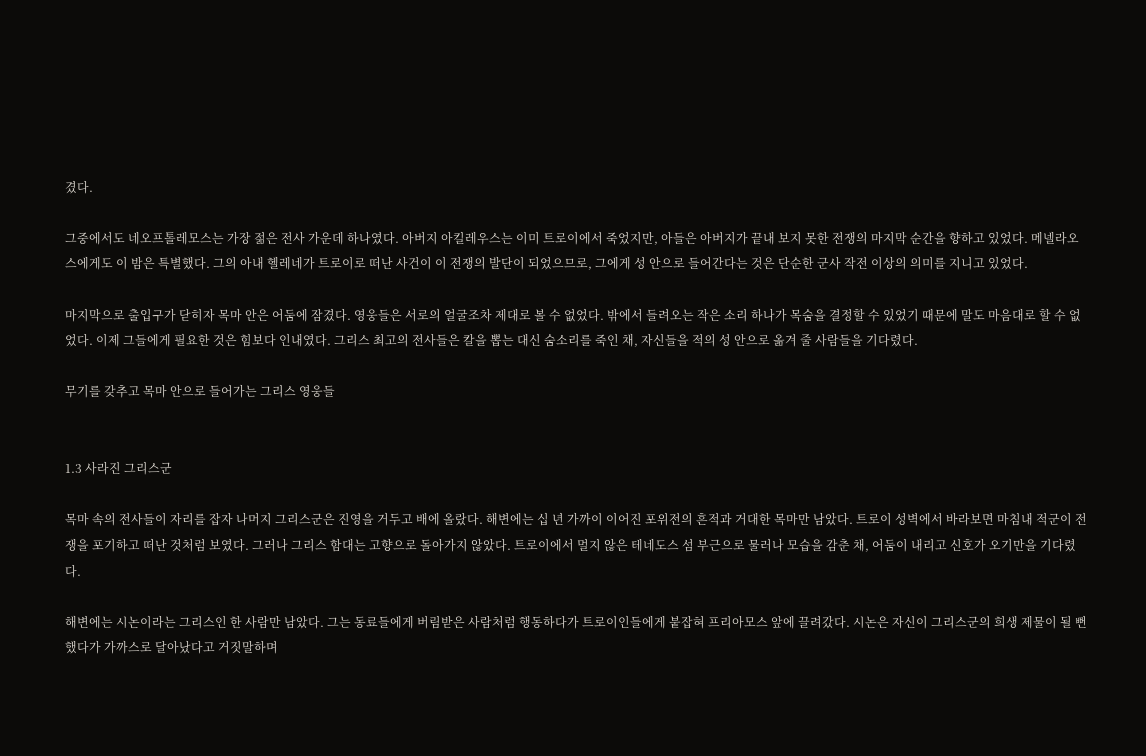겼다.

그중에서도 네오프톨레모스는 가장 젊은 전사 가운데 하나였다. 아버지 아킬레우스는 이미 트로이에서 죽었지만, 아들은 아버지가 끝내 보지 못한 전쟁의 마지막 순간을 향하고 있었다. 메넬라오스에게도 이 밤은 특별했다. 그의 아내 헬레네가 트로이로 떠난 사건이 이 전쟁의 발단이 되었으므로, 그에게 성 안으로 들어간다는 것은 단순한 군사 작전 이상의 의미를 지니고 있었다.

마지막으로 출입구가 닫히자 목마 안은 어둠에 잠겼다. 영웅들은 서로의 얼굴조차 제대로 볼 수 없었다. 밖에서 들려오는 작은 소리 하나가 목숨을 결정할 수 있었기 때문에 말도 마음대로 할 수 없었다. 이제 그들에게 필요한 것은 힘보다 인내였다. 그리스 최고의 전사들은 칼을 뽑는 대신 숨소리를 죽인 채, 자신들을 적의 성 안으로 옮겨 줄 사람들을 기다렸다.

무기를 갖추고 목마 안으로 들어가는 그리스 영웅들


1.3 사라진 그리스군

목마 속의 전사들이 자리를 잡자 나머지 그리스군은 진영을 거두고 배에 올랐다. 해변에는 십 년 가까이 이어진 포위전의 흔적과 거대한 목마만 남았다. 트로이 성벽에서 바라보면 마침내 적군이 전쟁을 포기하고 떠난 것처럼 보였다. 그러나 그리스 함대는 고향으로 돌아가지 않았다. 트로이에서 멀지 않은 테네도스 섬 부근으로 물러나 모습을 감춘 채, 어둠이 내리고 신호가 오기만을 기다렸다.

해변에는 시논이라는 그리스인 한 사람만 남았다. 그는 동료들에게 버림받은 사람처럼 행동하다가 트로이인들에게 붙잡혀 프리아모스 앞에 끌려갔다. 시논은 자신이 그리스군의 희생 제물이 될 뻔했다가 가까스로 달아났다고 거짓말하며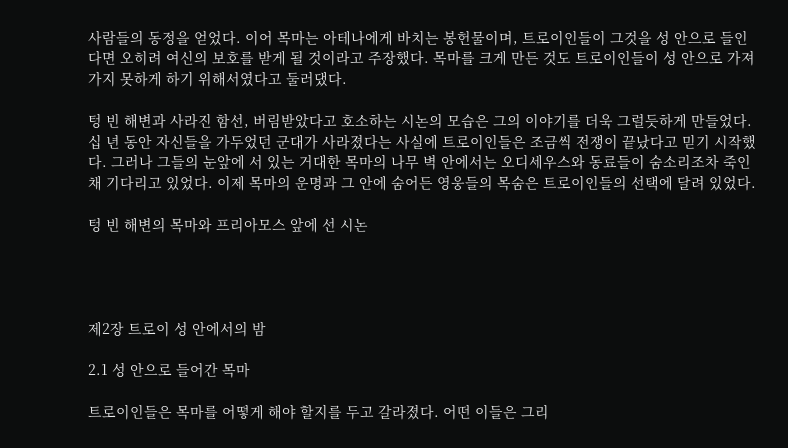사람들의 동정을 얻었다. 이어 목마는 아테나에게 바치는 봉헌물이며, 트로이인들이 그것을 성 안으로 들인다면 오히려 여신의 보호를 받게 될 것이라고 주장했다. 목마를 크게 만든 것도 트로이인들이 성 안으로 가져가지 못하게 하기 위해서였다고 둘러댔다.

텅 빈 해변과 사라진 함선, 버림받았다고 호소하는 시논의 모습은 그의 이야기를 더욱 그럴듯하게 만들었다. 십 년 동안 자신들을 가두었던 군대가 사라졌다는 사실에 트로이인들은 조금씩 전쟁이 끝났다고 믿기 시작했다. 그러나 그들의 눈앞에 서 있는 거대한 목마의 나무 벽 안에서는 오디세우스와 동료들이 숨소리조차 죽인 채 기다리고 있었다. 이제 목마의 운명과 그 안에 숨어든 영웅들의 목숨은 트로이인들의 선택에 달려 있었다.

텅 빈 해변의 목마와 프리아모스 앞에 선 시논




제2장 트로이 성 안에서의 밤

2.1 성 안으로 들어간 목마

트로이인들은 목마를 어떻게 해야 할지를 두고 갈라졌다. 어떤 이들은 그리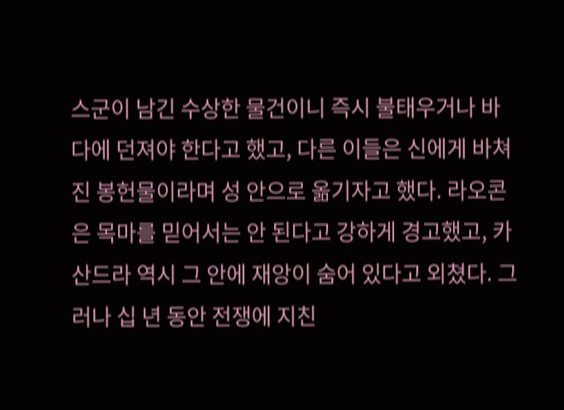스군이 남긴 수상한 물건이니 즉시 불태우거나 바다에 던져야 한다고 했고, 다른 이들은 신에게 바쳐진 봉헌물이라며 성 안으로 옮기자고 했다. 라오콘은 목마를 믿어서는 안 된다고 강하게 경고했고, 카산드라 역시 그 안에 재앙이 숨어 있다고 외쳤다. 그러나 십 년 동안 전쟁에 지친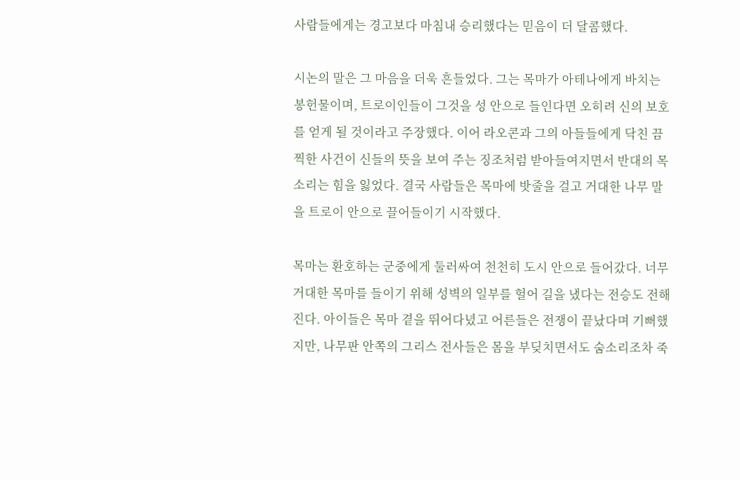사람들에게는 경고보다 마침내 승리했다는 믿음이 더 달콤했다.

시논의 말은 그 마음을 더욱 흔들었다. 그는 목마가 아테나에게 바치는 봉헌물이며, 트로이인들이 그것을 성 안으로 들인다면 오히려 신의 보호를 얻게 될 것이라고 주장했다. 이어 라오콘과 그의 아들들에게 닥친 끔찍한 사건이 신들의 뜻을 보여 주는 징조처럼 받아들여지면서 반대의 목소리는 힘을 잃었다. 결국 사람들은 목마에 밧줄을 걸고 거대한 나무 말을 트로이 안으로 끌어들이기 시작했다.

목마는 환호하는 군중에게 둘러싸여 천천히 도시 안으로 들어갔다. 너무 거대한 목마를 들이기 위해 성벽의 일부를 헐어 길을 냈다는 전승도 전해진다. 아이들은 목마 곁을 뛰어다녔고 어른들은 전쟁이 끝났다며 기뻐했지만, 나무판 안쪽의 그리스 전사들은 몸을 부딪치면서도 숨소리조차 죽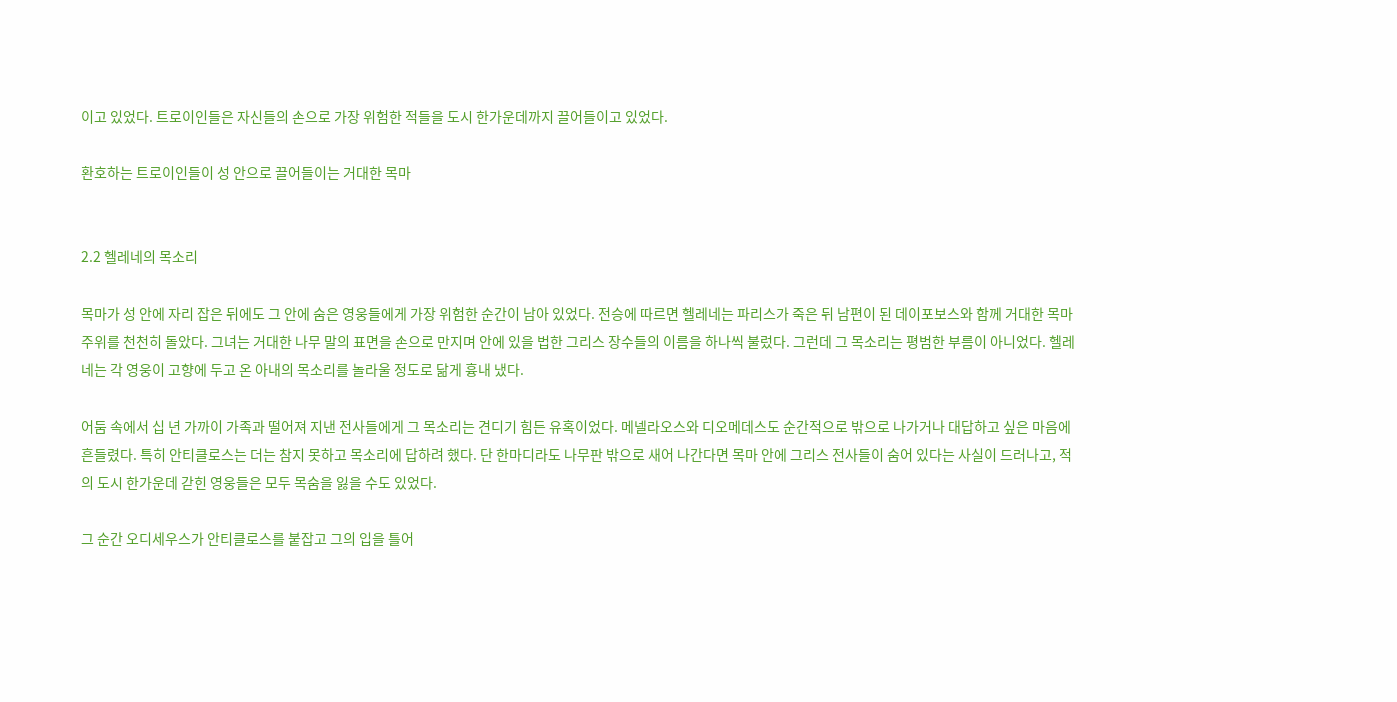이고 있었다. 트로이인들은 자신들의 손으로 가장 위험한 적들을 도시 한가운데까지 끌어들이고 있었다.

환호하는 트로이인들이 성 안으로 끌어들이는 거대한 목마


2.2 헬레네의 목소리

목마가 성 안에 자리 잡은 뒤에도 그 안에 숨은 영웅들에게 가장 위험한 순간이 남아 있었다. 전승에 따르면 헬레네는 파리스가 죽은 뒤 남편이 된 데이포보스와 함께 거대한 목마 주위를 천천히 돌았다. 그녀는 거대한 나무 말의 표면을 손으로 만지며 안에 있을 법한 그리스 장수들의 이름을 하나씩 불렀다. 그런데 그 목소리는 평범한 부름이 아니었다. 헬레네는 각 영웅이 고향에 두고 온 아내의 목소리를 놀라울 정도로 닮게 흉내 냈다.

어둠 속에서 십 년 가까이 가족과 떨어져 지낸 전사들에게 그 목소리는 견디기 힘든 유혹이었다. 메넬라오스와 디오메데스도 순간적으로 밖으로 나가거나 대답하고 싶은 마음에 흔들렸다. 특히 안티클로스는 더는 참지 못하고 목소리에 답하려 했다. 단 한마디라도 나무판 밖으로 새어 나간다면 목마 안에 그리스 전사들이 숨어 있다는 사실이 드러나고, 적의 도시 한가운데 갇힌 영웅들은 모두 목숨을 잃을 수도 있었다.

그 순간 오디세우스가 안티클로스를 붙잡고 그의 입을 틀어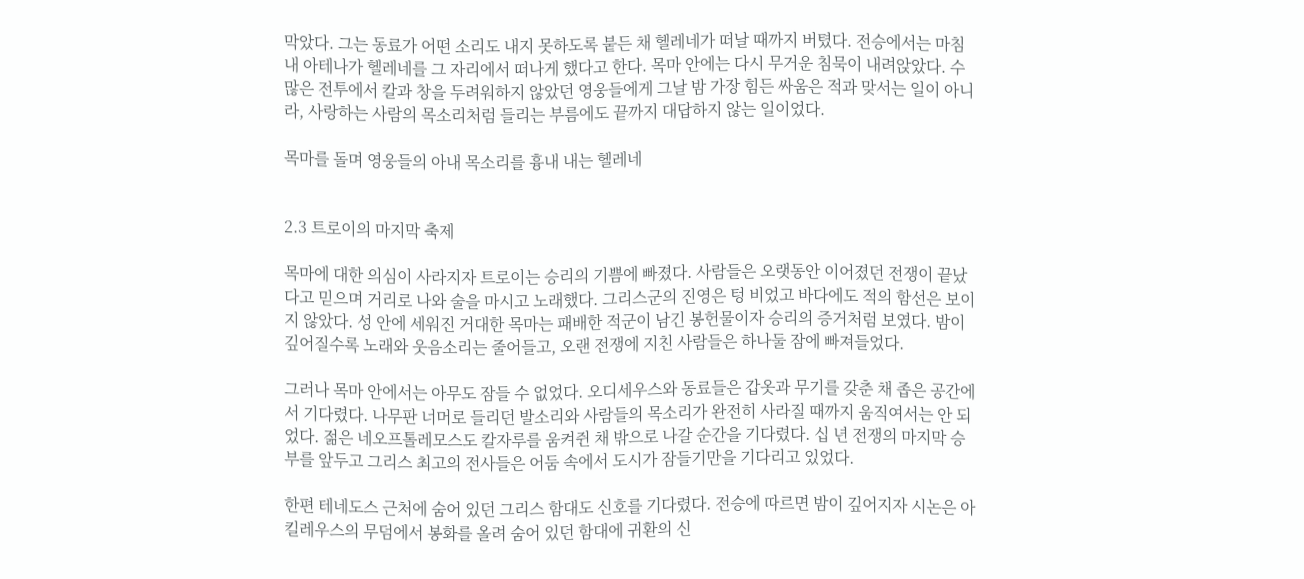막았다. 그는 동료가 어떤 소리도 내지 못하도록 붙든 채 헬레네가 떠날 때까지 버텼다. 전승에서는 마침내 아테나가 헬레네를 그 자리에서 떠나게 했다고 한다. 목마 안에는 다시 무거운 침묵이 내려앉았다. 수많은 전투에서 칼과 창을 두려워하지 않았던 영웅들에게 그날 밤 가장 힘든 싸움은 적과 맞서는 일이 아니라, 사랑하는 사람의 목소리처럼 들리는 부름에도 끝까지 대답하지 않는 일이었다.

목마를 돌며 영웅들의 아내 목소리를 흉내 내는 헬레네


2.3 트로이의 마지막 축제

목마에 대한 의심이 사라지자 트로이는 승리의 기쁨에 빠졌다. 사람들은 오랫동안 이어졌던 전쟁이 끝났다고 믿으며 거리로 나와 술을 마시고 노래했다. 그리스군의 진영은 텅 비었고 바다에도 적의 함선은 보이지 않았다. 성 안에 세워진 거대한 목마는 패배한 적군이 남긴 봉헌물이자 승리의 증거처럼 보였다. 밤이 깊어질수록 노래와 웃음소리는 줄어들고, 오랜 전쟁에 지친 사람들은 하나둘 잠에 빠져들었다.

그러나 목마 안에서는 아무도 잠들 수 없었다. 오디세우스와 동료들은 갑옷과 무기를 갖춘 채 좁은 공간에서 기다렸다. 나무판 너머로 들리던 발소리와 사람들의 목소리가 완전히 사라질 때까지 움직여서는 안 되었다. 젊은 네오프톨레모스도 칼자루를 움켜쥔 채 밖으로 나갈 순간을 기다렸다. 십 년 전쟁의 마지막 승부를 앞두고 그리스 최고의 전사들은 어둠 속에서 도시가 잠들기만을 기다리고 있었다.

한편 테네도스 근처에 숨어 있던 그리스 함대도 신호를 기다렸다. 전승에 따르면 밤이 깊어지자 시논은 아킬레우스의 무덤에서 봉화를 올려 숨어 있던 함대에 귀환의 신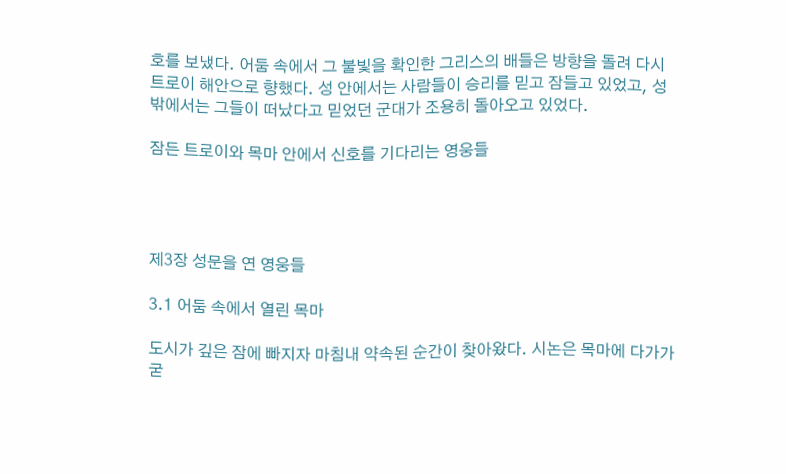호를 보냈다. 어둠 속에서 그 불빛을 확인한 그리스의 배들은 방향을 돌려 다시 트로이 해안으로 향했다. 성 안에서는 사람들이 승리를 믿고 잠들고 있었고, 성 밖에서는 그들이 떠났다고 믿었던 군대가 조용히 돌아오고 있었다.

잠든 트로이와 목마 안에서 신호를 기다리는 영웅들




제3장 성문을 연 영웅들

3.1 어둠 속에서 열린 목마

도시가 깊은 잠에 빠지자 마침내 약속된 순간이 찾아왔다. 시논은 목마에 다가가 굳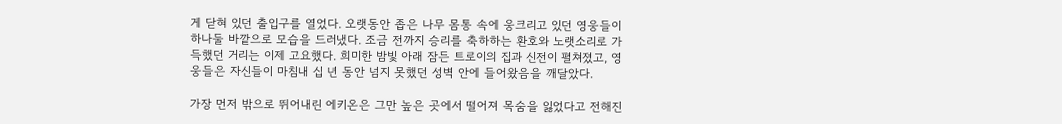게 닫혀 있던 출입구를 열었다. 오랫동안 좁은 나무 몸통 속에 웅크리고 있던 영웅들이 하나둘 바깥으로 모습을 드러냈다. 조금 전까지 승리를 축하하는 환호와 노랫소리로 가득했던 거리는 이제 고요했다. 희미한 밤빛 아래 잠든 트로이의 집과 신전이 펼쳐졌고, 영웅들은 자신들이 마침내 십 년 동안 넘지 못했던 성벽 안에 들어왔음을 깨달았다.

가장 먼저 밖으로 뛰어내린 에키온은 그만 높은 곳에서 떨어져 목숨을 잃었다고 전해진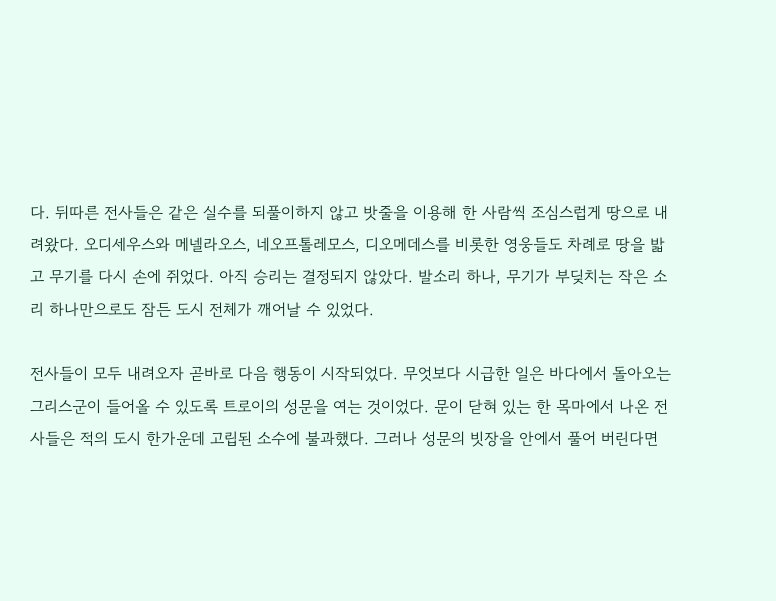다. 뒤따른 전사들은 같은 실수를 되풀이하지 않고 밧줄을 이용해 한 사람씩 조심스럽게 땅으로 내려왔다. 오디세우스와 메넬라오스, 네오프톨레모스, 디오메데스를 비롯한 영웅들도 차례로 땅을 밟고 무기를 다시 손에 쥐었다. 아직 승리는 결정되지 않았다. 발소리 하나, 무기가 부딪치는 작은 소리 하나만으로도 잠든 도시 전체가 깨어날 수 있었다.

전사들이 모두 내려오자 곧바로 다음 행동이 시작되었다. 무엇보다 시급한 일은 바다에서 돌아오는 그리스군이 들어올 수 있도록 트로이의 성문을 여는 것이었다. 문이 닫혀 있는 한 목마에서 나온 전사들은 적의 도시 한가운데 고립된 소수에 불과했다. 그러나 성문의 빗장을 안에서 풀어 버린다면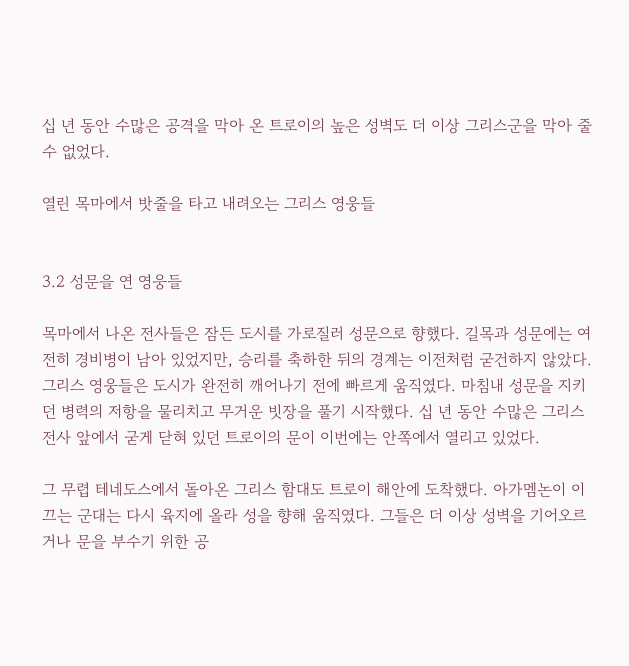십 년 동안 수많은 공격을 막아 온 트로이의 높은 성벽도 더 이상 그리스군을 막아 줄 수 없었다.

열린 목마에서 밧줄을 타고 내려오는 그리스 영웅들


3.2 성문을 연 영웅들

목마에서 나온 전사들은 잠든 도시를 가로질러 성문으로 향했다. 길목과 성문에는 여전히 경비병이 남아 있었지만, 승리를 축하한 뒤의 경계는 이전처럼 굳건하지 않았다. 그리스 영웅들은 도시가 완전히 깨어나기 전에 빠르게 움직였다. 마침내 성문을 지키던 병력의 저항을 물리치고 무거운 빗장을 풀기 시작했다. 십 년 동안 수많은 그리스 전사 앞에서 굳게 닫혀 있던 트로이의 문이 이번에는 안쪽에서 열리고 있었다.

그 무렵 테네도스에서 돌아온 그리스 함대도 트로이 해안에 도착했다. 아가멤논이 이끄는 군대는 다시 육지에 올라 성을 향해 움직였다. 그들은 더 이상 성벽을 기어오르거나 문을 부수기 위한 공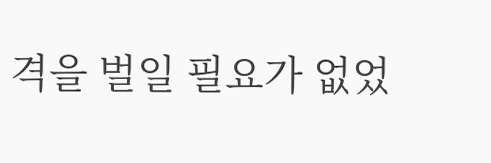격을 벌일 필요가 없었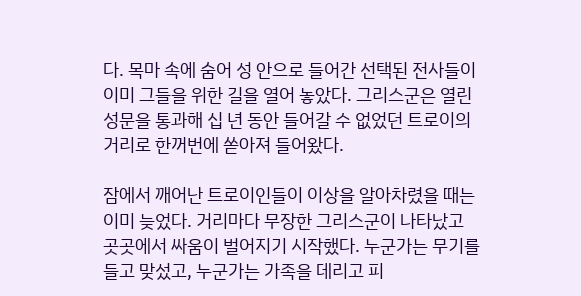다. 목마 속에 숨어 성 안으로 들어간 선택된 전사들이 이미 그들을 위한 길을 열어 놓았다. 그리스군은 열린 성문을 통과해 십 년 동안 들어갈 수 없었던 트로이의 거리로 한꺼번에 쏟아져 들어왔다.

잠에서 깨어난 트로이인들이 이상을 알아차렸을 때는 이미 늦었다. 거리마다 무장한 그리스군이 나타났고 곳곳에서 싸움이 벌어지기 시작했다. 누군가는 무기를 들고 맞섰고, 누군가는 가족을 데리고 피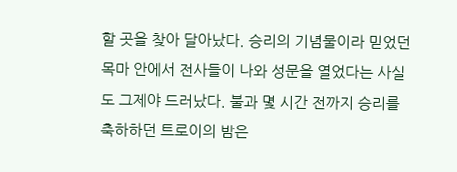할 곳을 찾아 달아났다. 승리의 기념물이라 믿었던 목마 안에서 전사들이 나와 성문을 열었다는 사실도 그제야 드러났다. 불과 몇 시간 전까지 승리를 축하하던 트로이의 밤은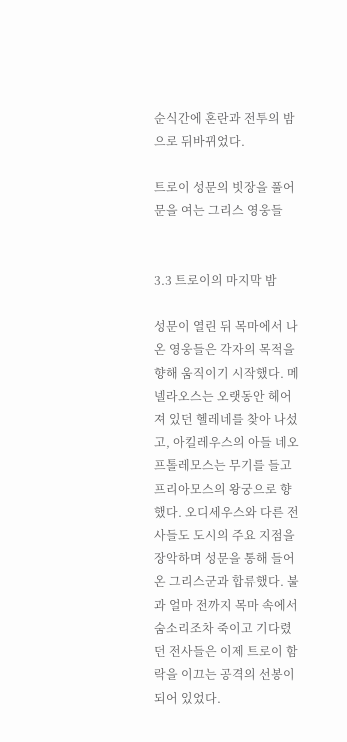순식간에 혼란과 전투의 밤으로 뒤바뀌었다.

트로이 성문의 빗장을 풀어 문을 여는 그리스 영웅들


3.3 트로이의 마지막 밤

성문이 열린 뒤 목마에서 나온 영웅들은 각자의 목적을 향해 움직이기 시작했다. 메넬라오스는 오랫동안 헤어져 있던 헬레네를 찾아 나섰고, 아킬레우스의 아들 네오프톨레모스는 무기를 들고 프리아모스의 왕궁으로 향했다. 오디세우스와 다른 전사들도 도시의 주요 지점을 장악하며 성문을 통해 들어온 그리스군과 합류했다. 불과 얼마 전까지 목마 속에서 숨소리조차 죽이고 기다렸던 전사들은 이제 트로이 함락을 이끄는 공격의 선봉이 되어 있었다.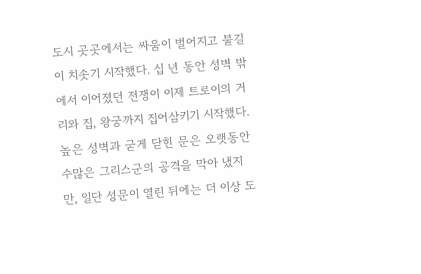도시 곳곳에서는 싸움이 벌어지고 불길이 치솟기 시작했다. 십 년 동안 성벽 밖에서 이어졌던 전쟁이 이제 트로이의 거리와 집, 왕궁까지 집어삼키기 시작했다. 높은 성벽과 굳게 닫힌 문은 오랫동안 수많은 그리스군의 공격을 막아 냈지만, 일단 성문이 열린 뒤에는 더 이상 도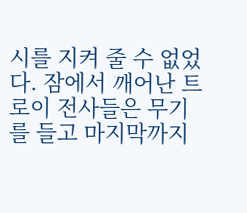시를 지켜 줄 수 없었다. 잠에서 깨어난 트로이 전사들은 무기를 들고 마지막까지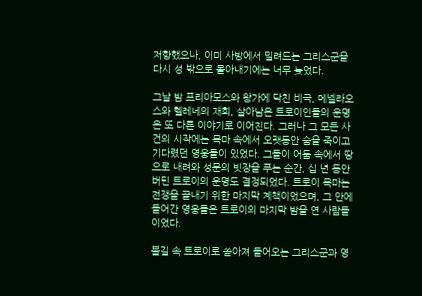저항했으나, 이미 사방에서 밀려드는 그리스군을 다시 성 밖으로 몰아내기에는 너무 늦었다.

그날 밤 프리아모스와 왕가에 닥친 비극, 메넬라오스와 헬레네의 재회, 살아남은 트로이인들의 운명은 또 다른 이야기로 이어진다. 그러나 그 모든 사건의 시작에는 목마 속에서 오랫동안 숨을 죽이고 기다렸던 영웅들이 있었다. 그들이 어둠 속에서 땅으로 내려와 성문의 빗장을 푸는 순간, 십 년 동안 버틴 트로이의 운명도 결정되었다. 트로이 목마는 전쟁을 끝내기 위한 마지막 계책이었으며, 그 안에 들어간 영웅들은 트로이의 마지막 밤을 연 사람들이었다.

불길 속 트로이로 쏟아져 들어오는 그리스군과 영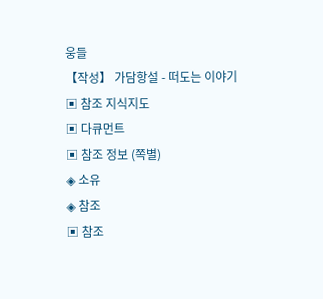웅들
【작성】 가담항설 - 떠도는 이야기
▣ 참조 지식지도
▣ 다큐먼트
▣ 참조 정보 (쪽별)
◈ 소유
◈ 참조
▣ 참조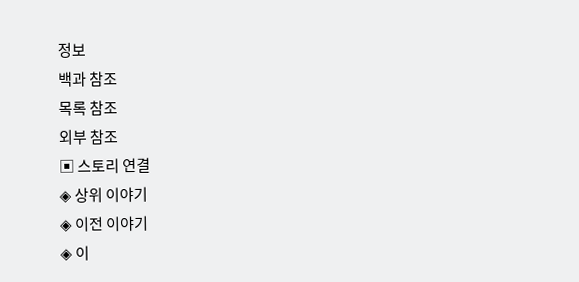정보
백과 참조
목록 참조
외부 참조
▣ 스토리 연결
◈ 상위 이야기
◈ 이전 이야기
◈ 이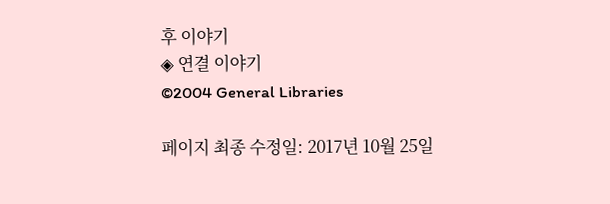후 이야기
◈ 연결 이야기
©2004 General Libraries

페이지 최종 수정일: 2017년 10월 25일